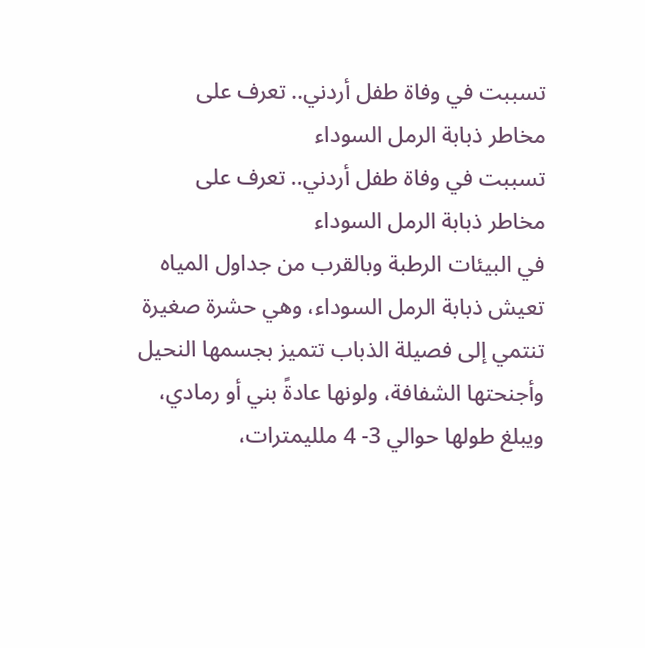تسببت في وفاة طفل أردني.. تعرف على مخاطر ذبابة الرمل السوداء
تسببت في وفاة طفل أردني.. تعرف على مخاطر ذبابة الرمل السوداء
في البيئات الرطبة وبالقرب من جداول المياه تعيش ذبابة الرمل السوداء، وهي حشرة صغيرة تنتمي إلى فصيلة الذباب تتميز بجسمها النحيل وأجنحتها الشفافة، ولونها عادةً بني أو رمادي، ويبلغ طولها حوالي 3- 4 ملليمترات،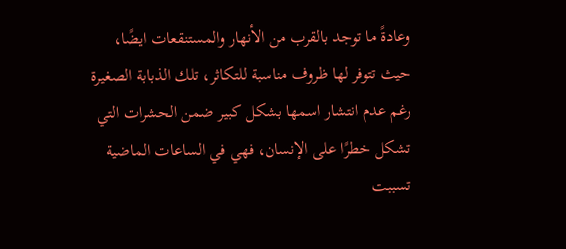وعادةً ما توجد بالقرب من الأنهار والمستنقعات ايضًا، حيث تتوفر لها ظروف مناسبة للتكاثر، تلك الذبابة الصغيرة رغم عدم انتشار اسمها بشكل كبير ضمن الحشرات التي تشكل خطرًا على الإنسان، فهي في الساعات الماضية تسببت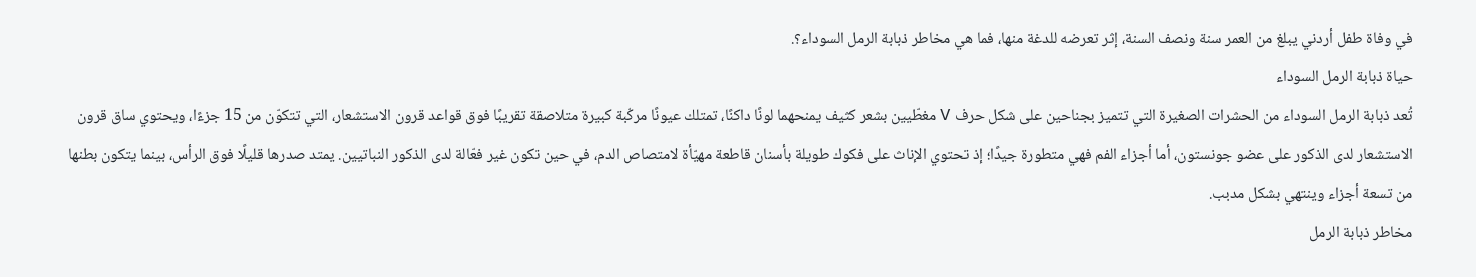في وفاة طفل أردني يبلغ من العمر سنة ونصف السنة، إثر تعرضه للدغة منها، فما هي مخاطر ذبابة الرمل السوداء؟.
حياة ذبابة الرمل السوداء
تُعد ذبابة الرمل السوداء من الحشرات الصغيرة التي تتميز بجناحين على شكل حرف V مغطّيين بشعر كثيف يمنحهما لونًا داكنًا، تمتلك عيونًا مركّبة كبيرة متلاصقة تقريبًا فوق قواعد قرون الاستشعار، التي تتكوّن من 15 جزءًا، ويحتوي ساق قرون الاستشعار لدى الذكور على عضو جونستون، أما أجزاء الفم فهي متطورة جيدًا؛ إذ تحتوي الإناث على فكوك طويلة بأسنان قاطعة مهيّأة لامتصاص الدم، في حين تكون غير فعّالة لدى الذكور النباتيين. يمتد صدرها قليلًا فوق الرأس، بينما يتكون بطنها من تسعة أجزاء وينتهي بشكل مدبب.
مخاطر ذبابة الرمل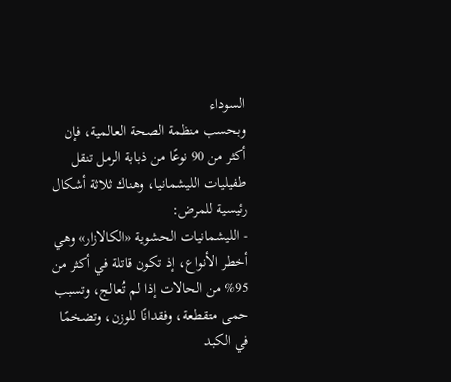السوداء
وبحسب منظمة الصحة العالمية، فإن أكثر من 90 نوعًا من ذبابة الرمل تنقل طفيليات الليشمانيا، وهناك ثلاثة أشكال رئيسية للمرض:
- الليشمانيات الحشوية «الكالازار» وهي أخطر الأنواع، إذ تكون قاتلة في أكثر من 95% من الحالات إذا لم تُعالج، وتسبب حمى متقطعة، وفقدانًا للوزن، وتضخمًا في الكبد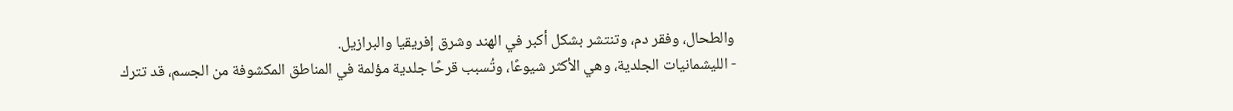والطحال، وفقر دم، وتنتشر بشكل أكبر في الهند وشرق إفريقيا والبرازيل.
- الليشمانيات الجلدية، وهي الأكثر شيوعًا، وتُسبب قرحًا جلدية مؤلمة في المناطق المكشوفة من الجسم، قد تترك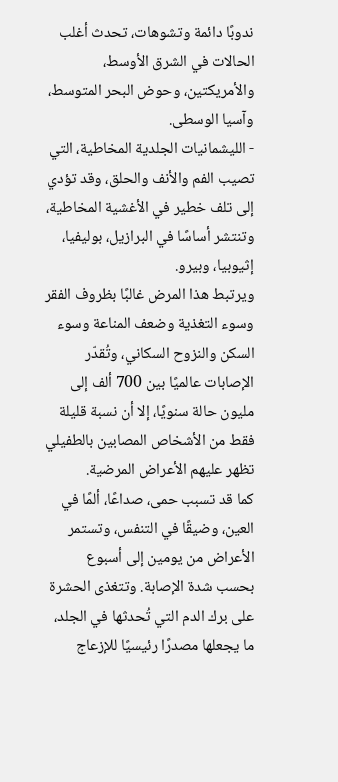ندوبًا دائمة وتشوهات، تحدث أغلب الحالات في الشرق الأوسط، والأمريكتين، وحوض البحر المتوسط، وآسيا الوسطى.
- الليشمانيات الجلدية المخاطية، التي تصيب الفم والأنف والحلق، وقد تؤدي إلى تلف خطير في الأغشية المخاطية، وتنتشر أساسًا في البرازيل، بوليفيا، إثيوبيا، وبيرو.
ويرتبط هذا المرض غالبًا بظروف الفقر وسوء التغذية وضعف المناعة وسوء السكن والنزوح السكاني، وتُقدّر الإصابات عالميًا بين 700 ألف إلى مليون حالة سنويًا، إلا أن نسبة قليلة فقط من الأشخاص المصابين بالطفيلي تظهر عليهم الأعراض المرضية.
كما قد تسبب حمى، صداعًا، ألمًا في العين، وضيقًا في التنفس، وتستمر الأعراض من يومين إلى أسبوع بحسب شدة الإصابة. وتتغذى الحشرة على برك الدم التي تُحدثها في الجلد، ما يجعلها مصدرًا رئيسيًا للإزعاج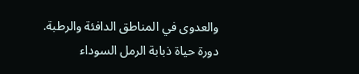والعدوى في المناطق الدافئة والرطبة.
دورة حياة ذبابة الرمل السوداء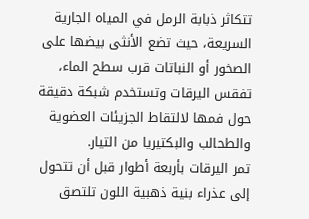تتكاثر ذبابة الرمل في المياه الجارية السريعة، حيث تضع الأنثى بيضها على الصخور أو النباتات قرب سطح الماء، تفقس اليرقات وتستخدم شبكة دقيقة حول فمها لالتقاط الجزيئات العضوية والطحالب والبكتيريا من التيار.
تمر اليرقات بأربعة أطوار قبل أن تتحول إلى عذراء بنية ذهبية اللون تلتصق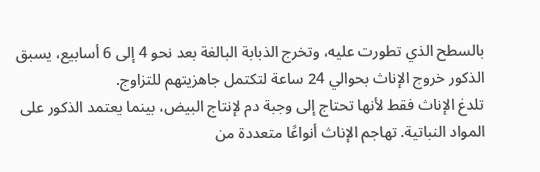بالسطح الذي تطورت عليه، وتخرج الذبابة البالغة بعد نحو 4 إلى 6 أسابيع، يسبق الذكور خروج الإناث بحوالي 24 ساعة لتكتمل جاهزيتهم للتزاوج.
تلدغ الإناث فقط لأنها تحتاج إلى وجبة دم لإنتاج البيض، بينما يعتمد الذكور على المواد النباتية. تهاجم الإناث أنواعًا متعددة من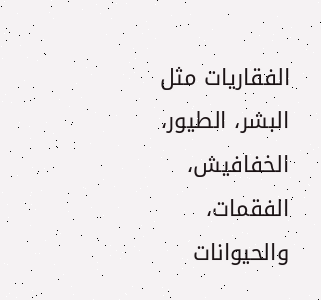الفقاريات مثل البشر، الطيور، الخفافيش، الفقمات، والحيوانات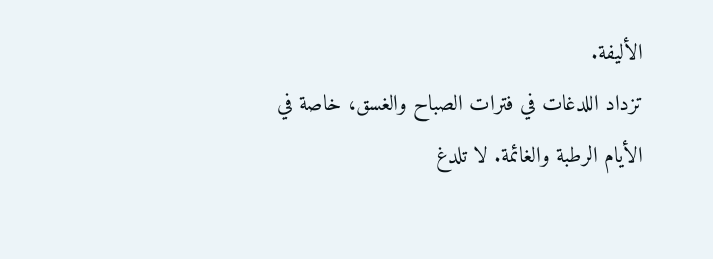الأليفة.
تزداد اللدغات في فترات الصباح والغسق، خاصة في الأيام الرطبة والغائمة. لا تلدغ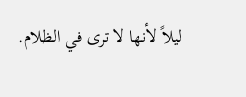ليلاً لأنها لا ترى في الظلام.